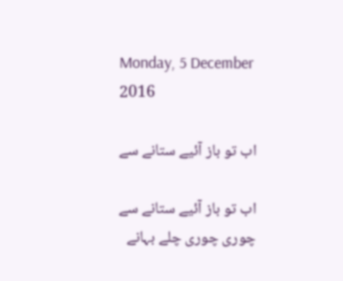Monday, 5 December 2016

اب تو باز آئیے ستانے سے

اب تو باز آئیے ستانے سے
چوری چوری چلے بہانے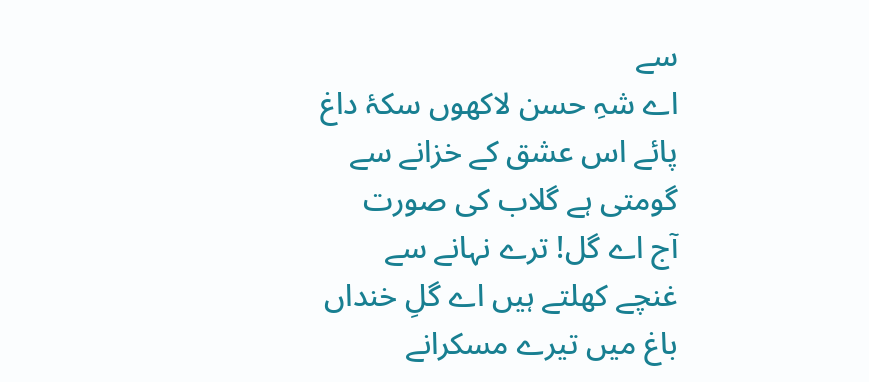سے
اے شہِ حسن لاکھوں سکۂ داغ
پائے اس عشق کے خزانے سے
گومتی ہے گلاب کی صورت
آج اے گل! ترے نہانے سے
غنچے کھلتے ہیں اے گلِ خنداں
باغ میں تیرے مسکرانے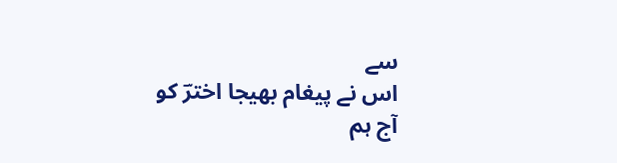سے
اس نے پیغام بھیجا اخترؔ کو
آج ہم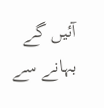آئیں گے بہانے سے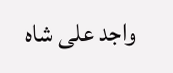واجد علی شاہ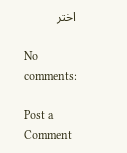اختر

No comments:

Post a Comment